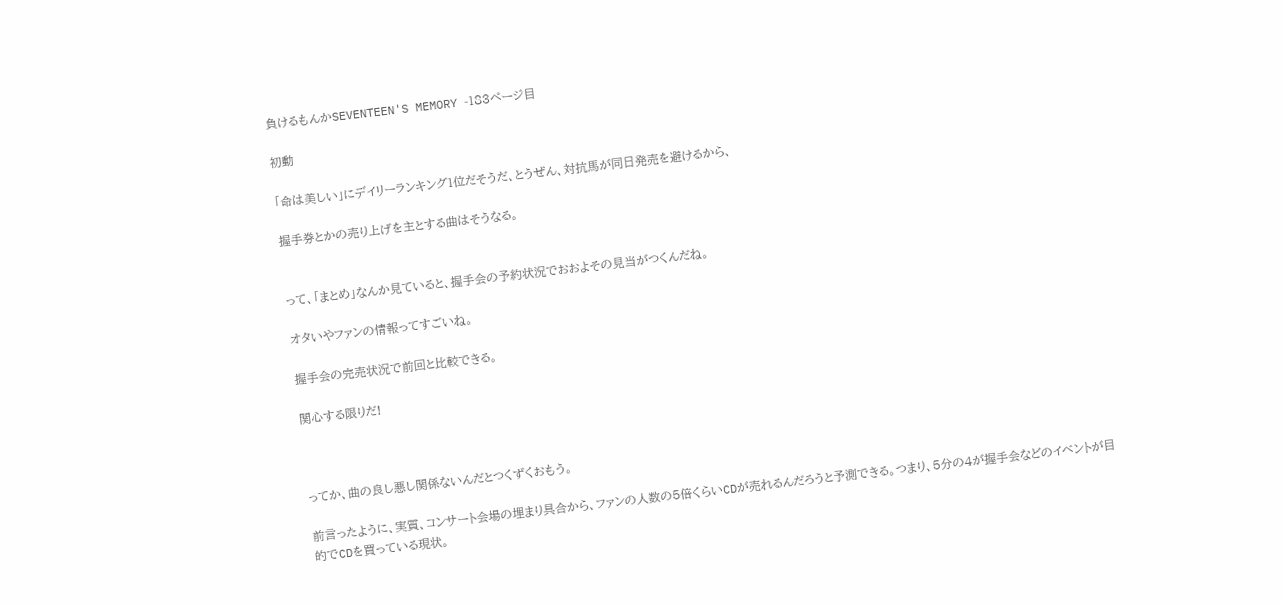負けるもんかSEVENTEEN'S MEMORY -183ページ目

初動

「命は美しい」にデイリーランキング1位だそうだ、とうぜん、対抗馬が同日発売を避けるから、

握手券とかの売り上げを主とする曲はそうなる。


って、「まとめ」なんか見ていると、握手会の予約状況でおおよその見当がつくんだね。

オタいやファンの情報ってすごいね。

握手会の完売状況で前回と比較できる。

関心する限りだ!



ってか、曲の良し悪し関係ないんだとつくずくおもう。

前言ったように、実質、コンサート会場の埋まり具合から、ファンの人数の5倍くらいCDが売れるんだろうと予測できる。つまり、5分の4が握手会などのイベントが目的でCDを買っている現状。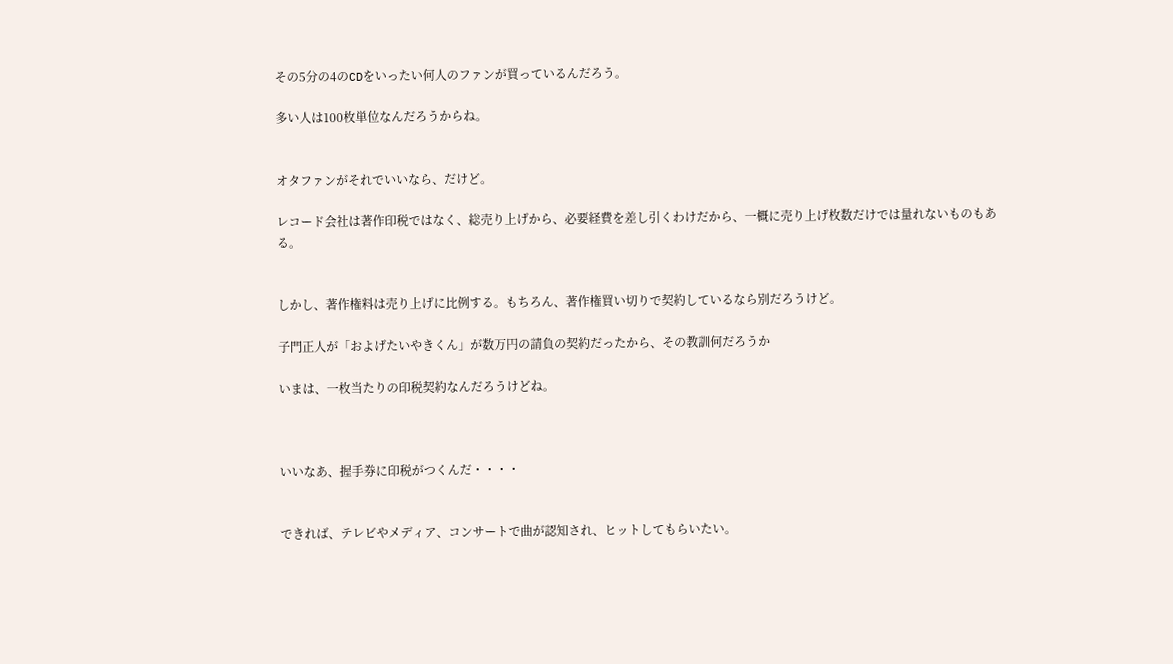その5分の4のCDをいったい何人のファンが買っているんだろう。

多い人は100枚単位なんだろうからね。


オタファンがそれでいいなら、だけど。

レコード会社は著作印税ではなく、総売り上げから、必要経費を差し引くわけだから、一概に売り上げ枚数だけでは量れないものもある。


しかし、著作権料は売り上げに比例する。もちろん、著作権買い切りで契約しているなら別だろうけど。

子門正人が「およげたいやきくん」が数万円の請負の契約だったから、その教訓何だろうか

いまは、一枚当たりの印税契約なんだろうけどね。



いいなあ、握手券に印税がつくんだ・・・・


できれば、テレビやメディア、コンサートで曲が認知され、ヒットしてもらいたい。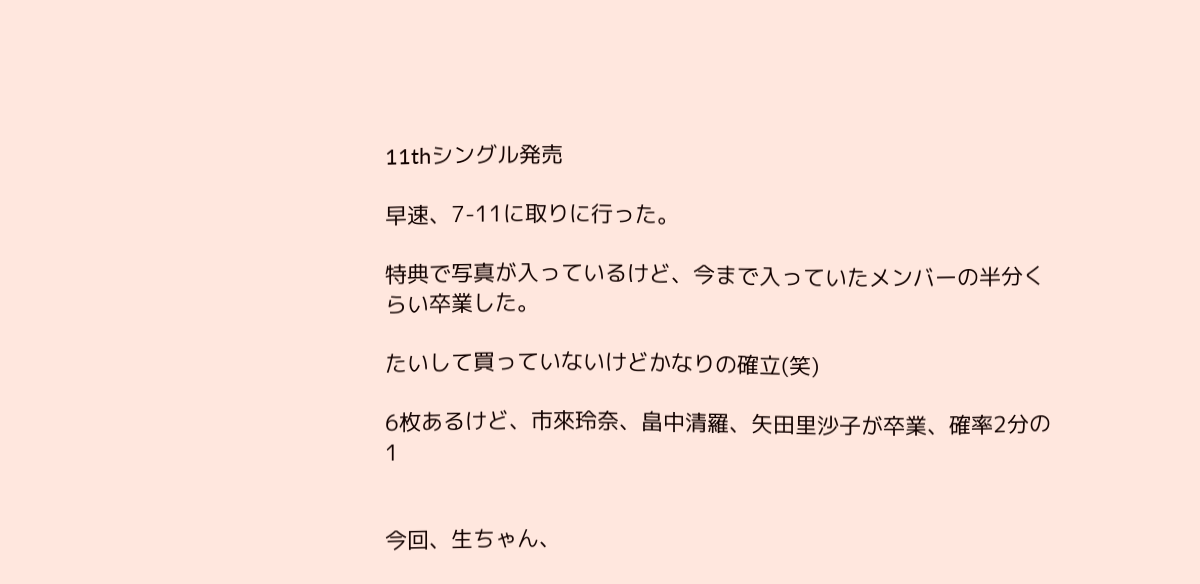11thシングル発売

早速、7-11に取りに行った。

特典で写真が入っているけど、今まで入っていたメンバーの半分くらい卒業した。

たいして買っていないけどかなりの確立(笑)

6枚あるけど、市來玲奈、畠中清羅、矢田里沙子が卒業、確率2分の1


今回、生ちゃん、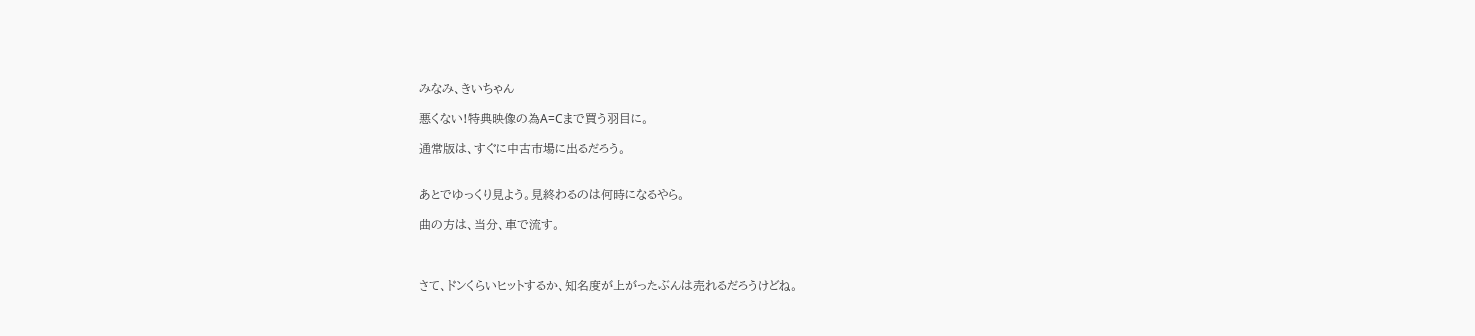みなみ、きいちゃん

悪くない!特典映像の為A=Cまで買う羽目に。

通常版は、すぐに中古市場に出るだろう。


あとでゆっくり見よう。見終わるのは何時になるやら。

曲の方は、当分、車で流す。



さて、ドンくらいヒットするか、知名度が上がったぶんは売れるだろうけどね。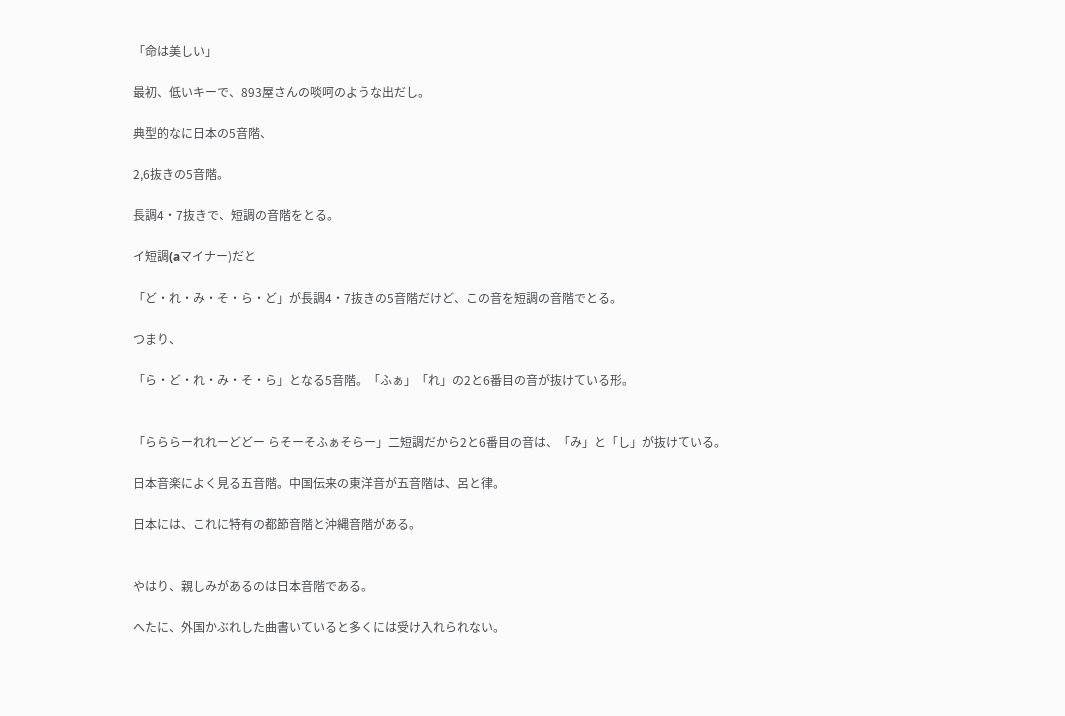「命は美しい」

最初、低いキーで、893屋さんの啖呵のような出だし。

典型的なに日本の5音階、

2,6抜きの5音階。

長調4・7抜きで、短調の音階をとる。

イ短調(aマイナー)だと

「ど・れ・み・そ・ら・ど」が長調4・7抜きの5音階だけど、この音を短調の音階でとる。

つまり、

「ら・ど・れ・み・そ・ら」となる5音階。「ふぁ」「れ」の2と6番目の音が抜けている形。


「らららーれれーどどー らそーそふぁそらー」二短調だから2と6番目の音は、「み」と「し」が抜けている。

日本音楽によく見る五音階。中国伝来の東洋音が五音階は、呂と律。

日本には、これに特有の都節音階と沖縄音階がある。


やはり、親しみがあるのは日本音階である。

へたに、外国かぶれした曲書いていると多くには受け入れられない。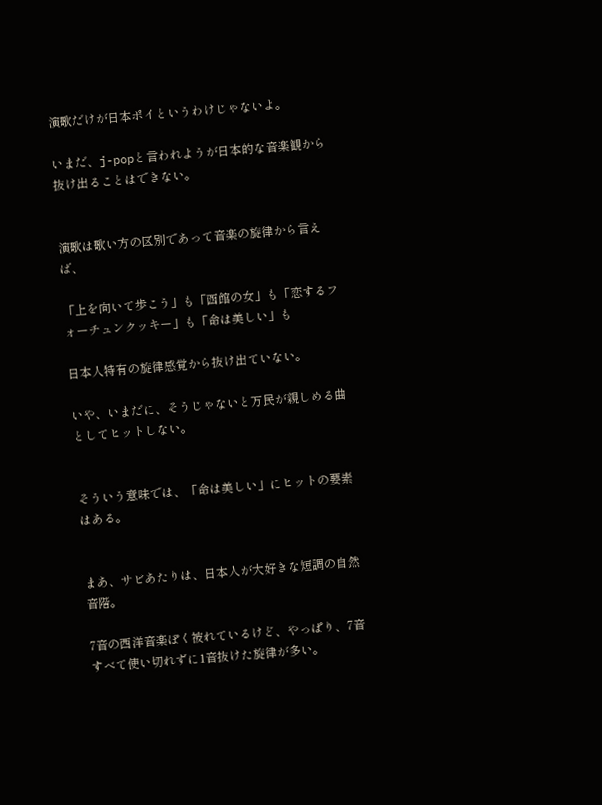演歌だけが日本ポイというわけじゃないよ。

いまだ、j-popと言われようが日本的な音楽観から抜け出ることはできない。


演歌は歌い方の区別であって音楽の旋律から言えば、

「上を向いて歩こう」も「函館の女」も「恋するフォーチュンクッキー」も「命は美しい」も

日本人特有の旋律感覚から抜け出ていない。

いや、いまだに、そうじゃないと万民が親しめる曲としてヒットしない。


そういう意味では、「命は美しい」にヒットの要素はある。


まあ、サビあたりは、日本人が大好きな短調の自然音階。

7音の西洋音楽ぽく被れているけど、やっぱり、7音すべて使い切れずに1音抜けた旋律が多い。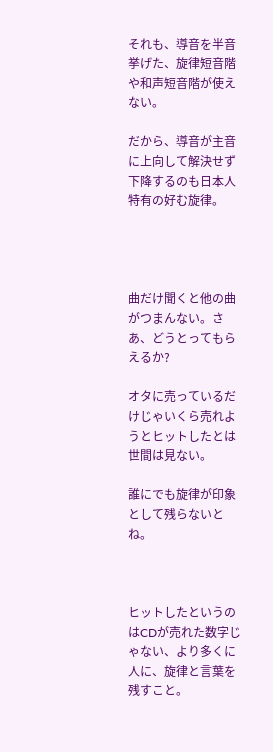それも、導音を半音挙げた、旋律短音階や和声短音階が使えない。

だから、導音が主音に上向して解決せず下降するのも日本人特有の好む旋律。




曲だけ聞くと他の曲がつまんない。さあ、どうとってもらえるか?

オタに売っているだけじゃいくら売れようとヒットしたとは世間は見ない。

誰にでも旋律が印象として残らないとね。



ヒットしたというのはCDが売れた数字じゃない、より多くに人に、旋律と言葉を残すこと。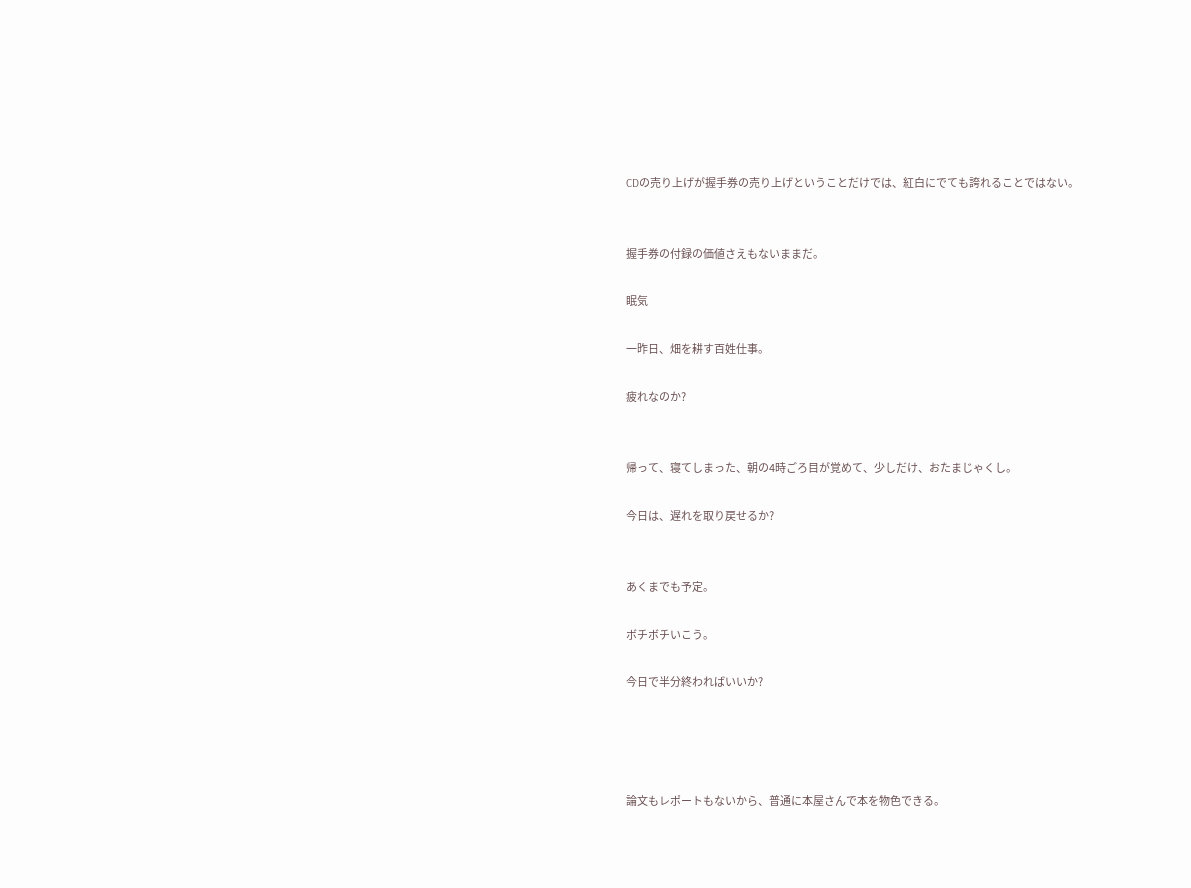CDの売り上げが握手券の売り上げということだけでは、紅白にでても誇れることではない。


握手券の付録の価値さえもないままだ。

眠気

一昨日、畑を耕す百姓仕事。

疲れなのか?


帰って、寝てしまった、朝の4時ごろ目が覚めて、少しだけ、おたまじゃくし。

今日は、遅れを取り戻せるか?


あくまでも予定。

ボチボチいこう。

今日で半分終わればいいか?




論文もレポートもないから、普通に本屋さんで本を物色できる。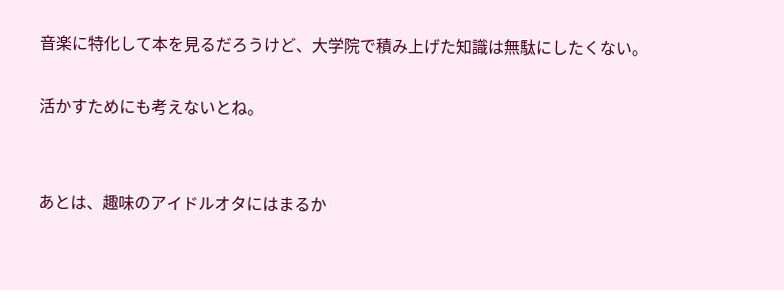音楽に特化して本を見るだろうけど、大学院で積み上げた知識は無駄にしたくない。

活かすためにも考えないとね。


あとは、趣味のアイドルオタにはまるか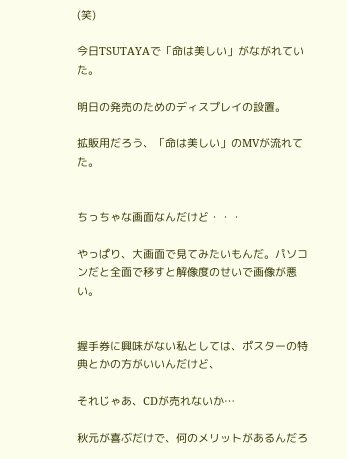(笑)

今日TSUTAYAで「命は美しい」がながれていた。

明日の発売のためのディスプレイの設置。

拡販用だろう、「命は美しい」のMVが流れてた。


ちっちゃな画面なんだけど・・・

やっぱり、大画面で見てみたいもんだ。パソコンだと全面で移すと解像度のせいで画像が悪い。


握手券に興味がない私としては、ポスターの特典とかの方がいいんだけど、

それじゃあ、CDが売れないか…

秋元が喜ぶだけで、何のメリットがあるんだろ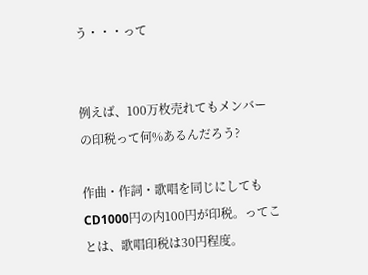う・・・って


例えば、100万枚売れてもメンバーの印税って何%あるんだろう?

作曲・作詞・歌唱を同じにしてもCD1000円の内100円が印税。ってことは、歌唱印税は30円程度。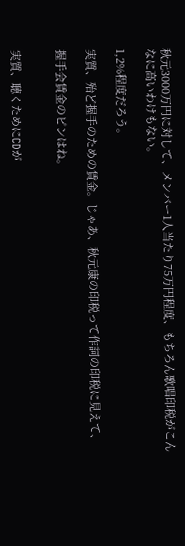秋元3000万円に対して、メンバー1人当たり75万円程度、もちろん歌唱印税がこんなに高いわけもない。

1,2%程度だろう。

実質、殆ど握手のための賃金。じゃあ、秋元康の印税って作詞の印税に見えて、

握手会賃金のピンはね。


実質、聴くためにCDが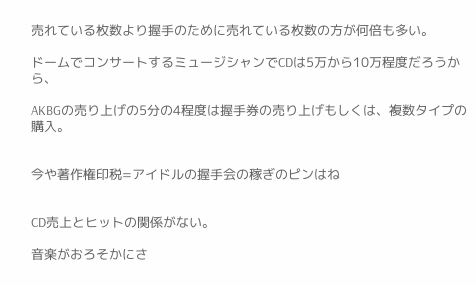売れている枚数より握手のために売れている枚数の方が何倍も多い。

ドームでコンサートするミュージシャンでCDは5万から10万程度だろうから、

AKBGの売り上げの5分の4程度は握手券の売り上げもしくは、複数タイプの購入。


今や著作権印税=アイドルの握手会の稼ぎのピンはね


CD売上とヒットの関係がない。

音楽がおろそかにさ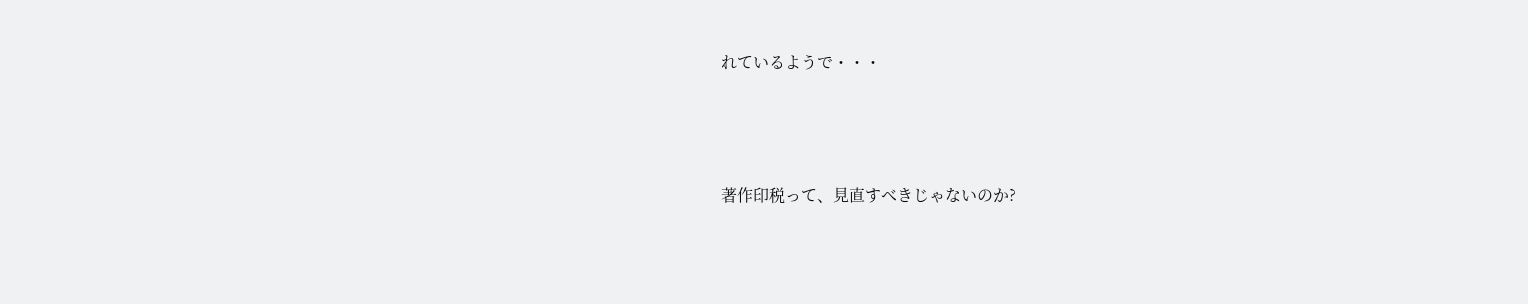れているようで・・・



著作印税って、見直すべきじゃないのか?